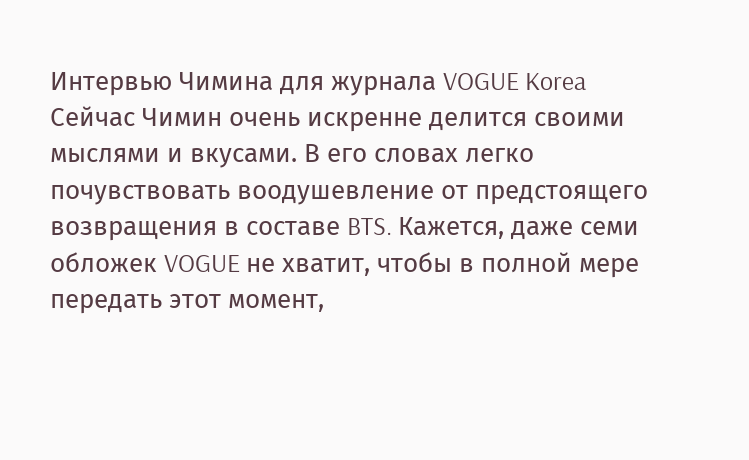Интервью Чимина для журнала VOGUE Korea
Сейчас Чимин очень искренне делится своими мыслями и вкусами. В его словах легко почувствовать воодушевление от предстоящего возвращения в составе BTS. Кажется, даже семи обложек VOGUE не хватит, чтобы в полной мере передать этот момент,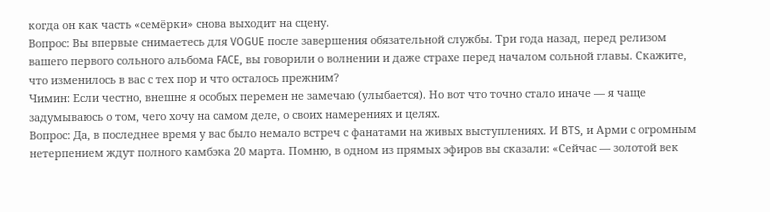когда он как часть «семёрки» снова выходит на сцену.
Вопрос: Вы впервые снимаетесь для VOGUE после завершения обязательной службы. Три года назад, перед релизом вашего первого сольного альбома FACE, вы говорили о волнении и даже страхе перед началом сольной главы. Скажите, что изменилось в вас с тех пор и что осталось прежним?
Чимин: Если честно, внешне я особых перемен не замечаю (улыбается). Но вот что точно стало иначе — я чаще задумываюсь о том, чего хочу на самом деле, о своих намерениях и целях.
Вопрос: Да, в последнее время у вас было немало встреч с фанатами на живых выступлениях. И BTS, и Арми с огромным нетерпением ждут полного камбэка 20 марта. Помню, в одном из прямых эфиров вы сказали: «Сейчас — золотой век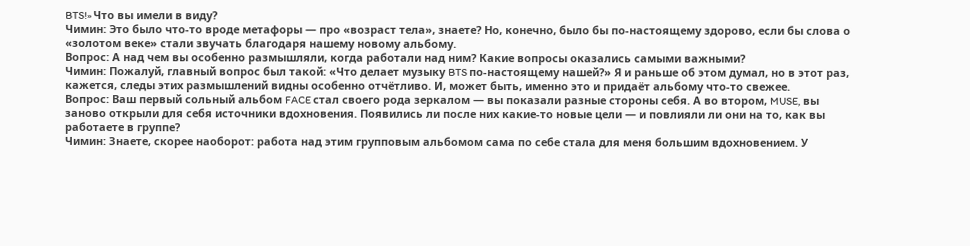BTS!» Что вы имели в виду?
Чимин: Это было что‑то вроде метафоры — про «возраст тела», знаете? Но, конечно, было бы по‑настоящему здорово, если бы слова о «золотом веке» стали звучать благодаря нашему новому альбому.
Вопрос: А над чем вы особенно размышляли, когда работали над ним? Какие вопросы оказались самыми важными?
Чимин: Пожалуй, главный вопрос был такой: «Что делает музыку BTS по‑настоящему нашей?» Я и раньше об этом думал, но в этот раз, кажется, следы этих размышлений видны особенно отчётливо. И, может быть, именно это и придаёт альбому что‑то свежее.
Вопрос: Ваш первый сольный альбом FACE стал своего рода зеркалом — вы показали разные стороны себя. А во втором, MUSE, вы заново открыли для себя источники вдохновения. Появились ли после них какие‑то новые цели — и повлияли ли они на то, как вы работаете в группе?
Чимин: Знаете, скорее наоборот: работа над этим групповым альбомом сама по себе стала для меня большим вдохновением. У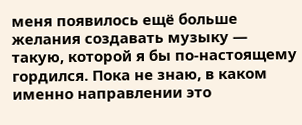меня появилось ещё больше желания создавать музыку — такую, которой я бы по‑настоящему гордился. Пока не знаю, в каком именно направлении это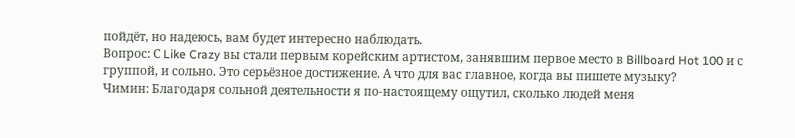пойдёт, но надеюсь, вам будет интересно наблюдать.
Вопрос: С Like Crazy вы стали первым корейским артистом, занявшим первое место в Billboard Hot 100 и с группой, и сольно. Это серьёзное достижение. А что для вас главное, когда вы пишете музыку?
Чимин: Благодаря сольной деятельности я по‑настоящему ощутил, сколько людей меня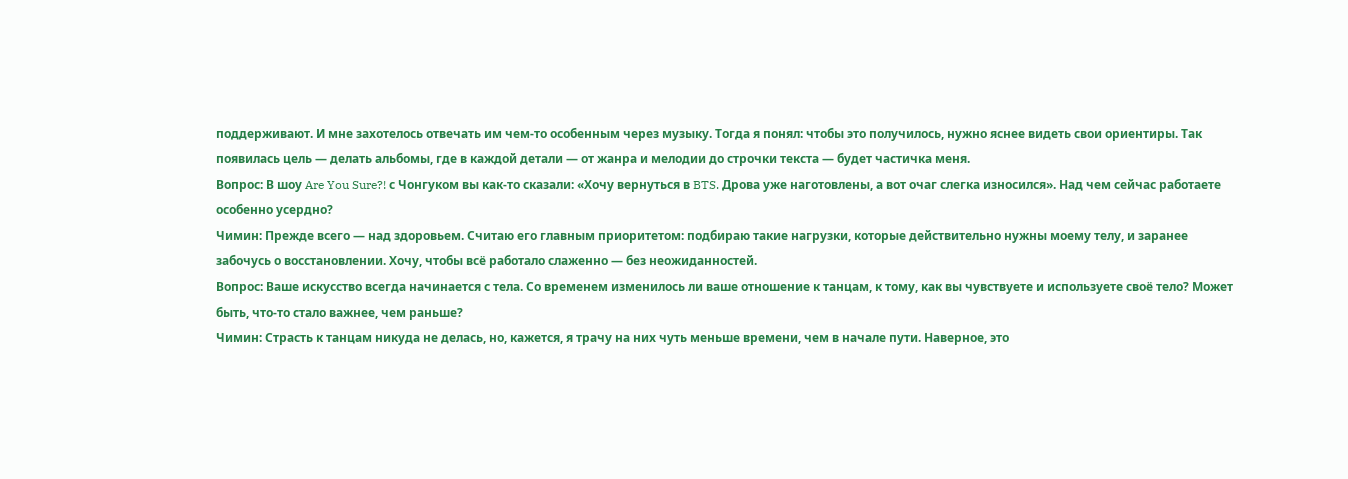поддерживают. И мне захотелось отвечать им чем‑то особенным через музыку. Тогда я понял: чтобы это получилось, нужно яснее видеть свои ориентиры. Так появилась цель — делать альбомы, где в каждой детали — от жанра и мелодии до строчки текста — будет частичка меня.
Вопрос: В шоу Are You Sure?! с Чонгуком вы как‑то сказали: «Хочу вернуться в BTS. Дрова уже наготовлены, а вот очаг слегка износился». Над чем сейчас работаете особенно усердно?
Чимин: Прежде всего — над здоровьем. Считаю его главным приоритетом: подбираю такие нагрузки, которые действительно нужны моему телу, и заранее забочусь о восстановлении. Хочу, чтобы всё работало слаженно — без неожиданностей.
Вопрос: Ваше искусство всегда начинается с тела. Со временем изменилось ли ваше отношение к танцам, к тому, как вы чувствуете и используете своё тело? Может быть, что‑то стало важнее, чем раньше?
Чимин: Страсть к танцам никуда не делась, но, кажется, я трачу на них чуть меньше времени, чем в начале пути. Наверное, это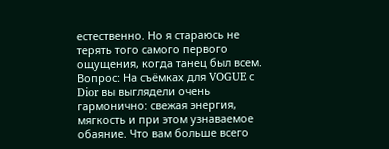естественно. Но я стараюсь не терять того самого первого ощущения, когда танец был всем.
Вопрос: На съёмках для VOGUE с Dior вы выглядели очень гармонично: свежая энергия, мягкость и при этом узнаваемое обаяние. Что вам больше всего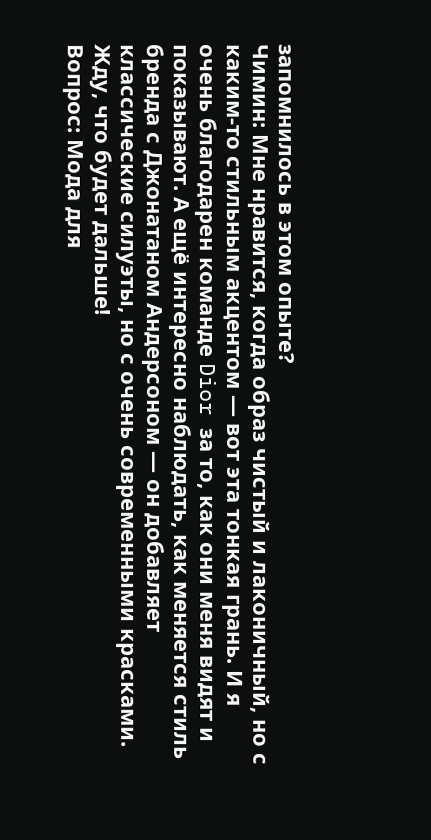запомнилось в этом опыте?
Чимин: Мне нравится, когда образ чистый и лаконичный, но с каким‑то стильным акцентом — вот эта тонкая грань. И я очень благодарен команде Dior за то, как они меня видят и показывают. А ещё интересно наблюдать, как меняется стиль бренда с Джонатаном Андерсоном — он добавляет классические силуэты, но с очень современными красками. Жду, что будет дальше!
Вопрос: Мода для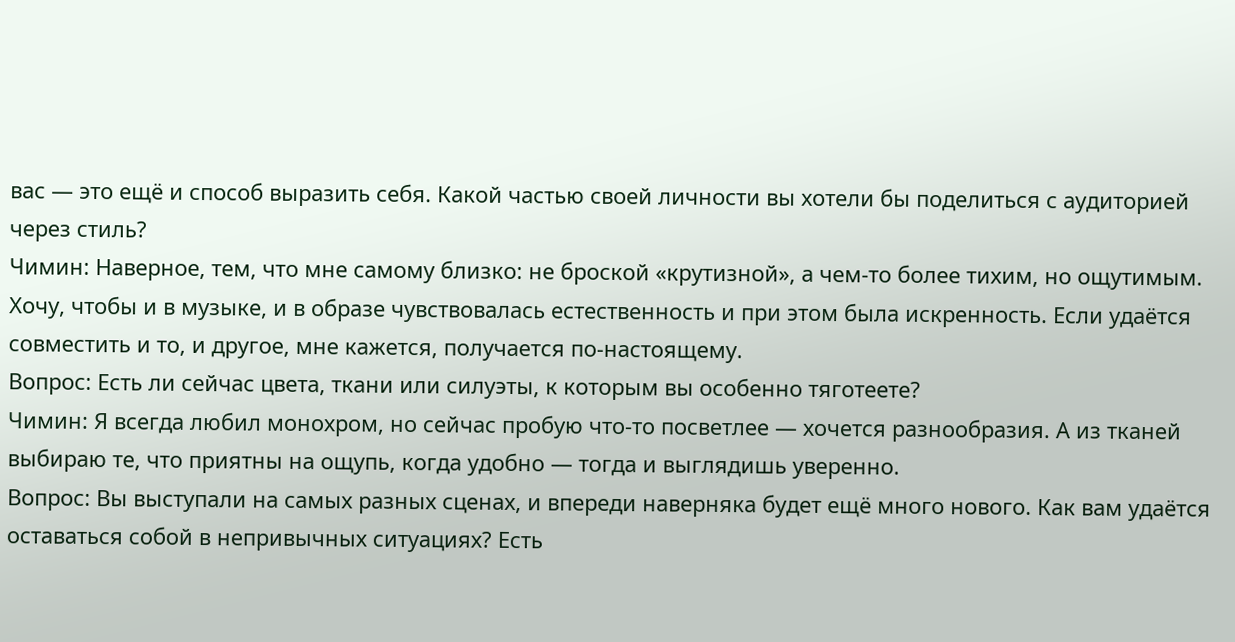вас — это ещё и способ выразить себя. Какой частью своей личности вы хотели бы поделиться с аудиторией через стиль?
Чимин: Наверное, тем, что мне самому близко: не броской «крутизной», а чем‑то более тихим, но ощутимым. Хочу, чтобы и в музыке, и в образе чувствовалась естественность и при этом была искренность. Если удаётся совместить и то, и другое, мне кажется, получается по‑настоящему.
Вопрос: Есть ли сейчас цвета, ткани или силуэты, к которым вы особенно тяготеете?
Чимин: Я всегда любил монохром, но сейчас пробую что‑то посветлее — хочется разнообразия. А из тканей выбираю те, что приятны на ощупь, когда удобно — тогда и выглядишь уверенно.
Вопрос: Вы выступали на самых разных сценах, и впереди наверняка будет ещё много нового. Как вам удаётся оставаться собой в непривычных ситуациях? Есть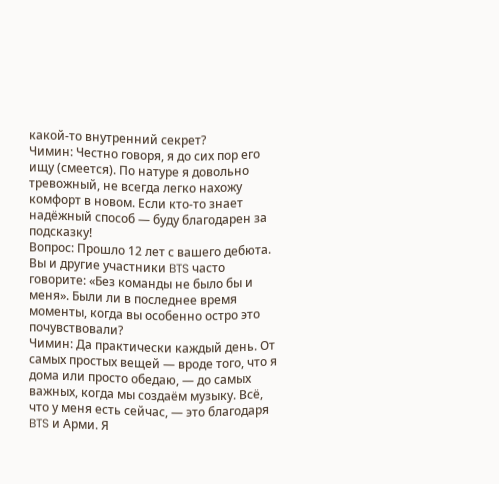какой‑то внутренний секрет?
Чимин: Честно говоря, я до сих пор его ищу (смеется). По натуре я довольно тревожный, не всегда легко нахожу комфорт в новом. Если кто‑то знает надёжный способ — буду благодарен за подсказку!
Вопрос: Прошло 12 лет с вашего дебюта. Вы и другие участники BTS часто говорите: «Без команды не было бы и меня». Были ли в последнее время моменты, когда вы особенно остро это почувствовали?
Чимин: Да практически каждый день. От самых простых вещей — вроде того, что я дома или просто обедаю, — до самых важных, когда мы создаём музыку. Всё, что у меня есть сейчас, — это благодаря BTS и Арми. Я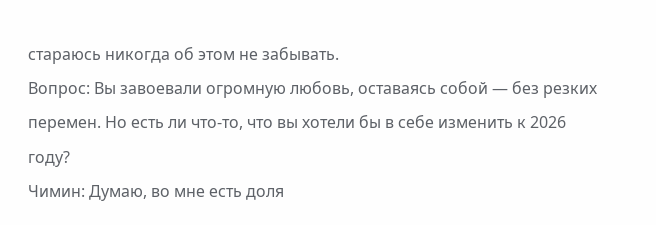стараюсь никогда об этом не забывать.
Вопрос: Вы завоевали огромную любовь, оставаясь собой — без резких перемен. Но есть ли что‑то, что вы хотели бы в себе изменить к 2026 году?
Чимин: Думаю, во мне есть доля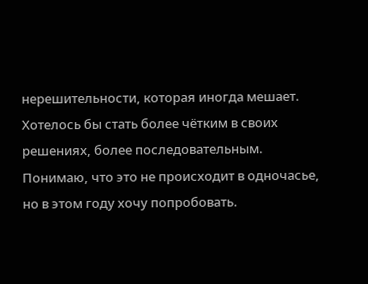нерешительности, которая иногда мешает. Хотелось бы стать более чётким в своих решениях, более последовательным. Понимаю, что это не происходит в одночасье, но в этом году хочу попробовать.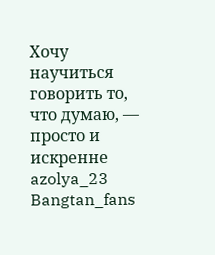Хочу научиться говорить то, что думаю, — просто и искренне
azolya_23
Bangtan_fans